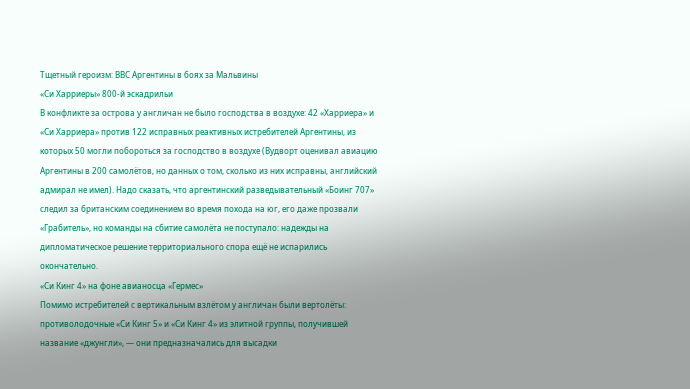Тщетный героизм: ВВС Аргентины в боях за Мальвины
«Си Харриеры» 800-й эскадрильи
В конфликте за острова у англичан не было господства в воздухе: 42 «Харриера» и «Си Харриера» против 122 исправных реактивных истребителей Аргентины, из которых 50 могли побороться за господство в воздухе (Вудворт оценивал авиацию Аргентины в 200 самолётов, но данных о том, сколько из них исправны, английский адмирал не имел). Надо сказать, что аргентинский разведывательный «Боинг 707» следил за британским соединением во время похода на юг, его даже прозвали «Грабитель», но команды на сбитие самолёта не поступало: надежды на дипломатическое решение территориального спора ещё не испарились окончательно.
«Си Кинг 4» на фоне авианосца «Гермес»
Помимо истребителей с вертикальным взлётом у англичан были вертолёты: противолодочные «Си Кинг 5» и «Си Кинг 4» из элитной группы, получившей название «джунгли», — они предназначались для высадки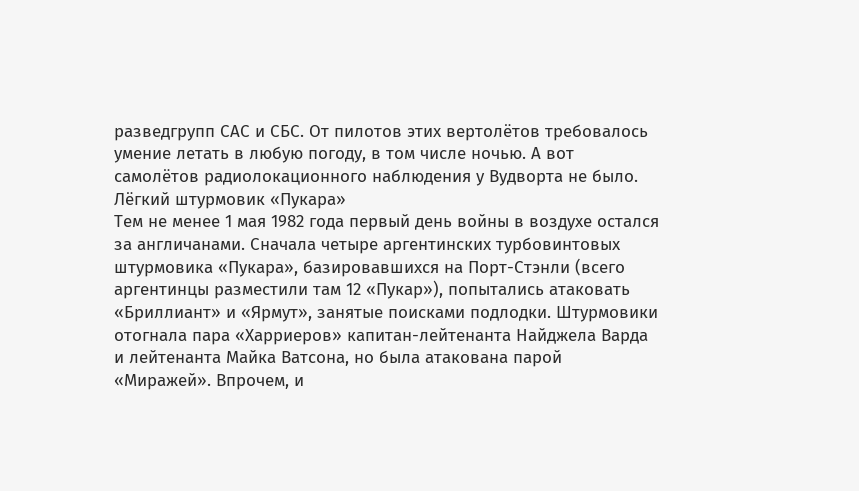разведгрупп САС и СБС. От пилотов этих вертолётов требовалось умение летать в любую погоду, в том числе ночью. А вот самолётов радиолокационного наблюдения у Вудворта не было.
Лёгкий штурмовик «Пукара»
Тем не менее 1 мая 1982 года первый день войны в воздухе остался за англичанами. Сначала четыре аргентинских турбовинтовых штурмовика «Пукара», базировавшихся на Порт-Стэнли (всего аргентинцы разместили там 12 «Пукар»), попытались атаковать «Бриллиант» и «Ярмут», занятые поисками подлодки. Штурмовики отогнала пара «Харриеров» капитан-лейтенанта Найджела Варда и лейтенанта Майка Ватсона, но была атакована парой «Миражей». Впрочем, и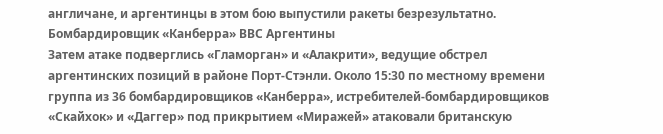англичане, и аргентинцы в этом бою выпустили ракеты безрезультатно.
Бомбардировщик «Канберра» ВВС Аргентины
Затем атаке подверглись «Гламорган» и «Алакрити», ведущие обстрел аргентинских позиций в районе Порт-Стэнли. Около 15:30 по местному времени группа из 36 бомбардировщиков «Канберра», истребителей-бомбардировщиков «Скайхок» и «Даггер» под прикрытием «Миражей» атаковали британскую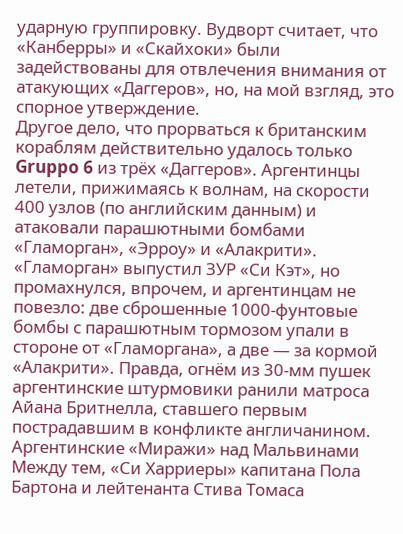ударную группировку. Вудворт считает, что «Канберры» и «Скайхоки» были задействованы для отвлечения внимания от атакующих «Даггеров», но, на мой взгляд, это спорное утверждение.
Другое дело, что прорваться к британским кораблям действительно удалось только Gruppo 6 из трёх «Даггеров». Аргентинцы летели, прижимаясь к волнам, на скорости 400 узлов (по английским данным) и атаковали парашютными бомбами «Гламорган», «Эрроу» и «Алакрити». «Гламорган» выпустил ЗУР «Си Кэт», но промахнулся, впрочем, и аргентинцам не повезло: две сброшенные 1000-фунтовые бомбы с парашютным тормозом упали в стороне от «Гламоргана», а две — за кормой «Алакрити». Правда, огнём из 30-мм пушек аргентинские штурмовики ранили матроса Айана Бритнелла, ставшего первым пострадавшим в конфликте англичанином.
Аргентинские «Миражи» над Мальвинами
Между тем, «Си Харриеры» капитана Пола Бартона и лейтенанта Стива Томаса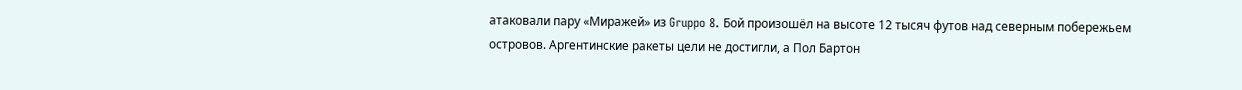атаковали пару «Миражей» из Gruppo 8. Бой произошёл на высоте 12 тысяч футов над северным побережьем островов. Аргентинские ракеты цели не достигли, а Пол Бартон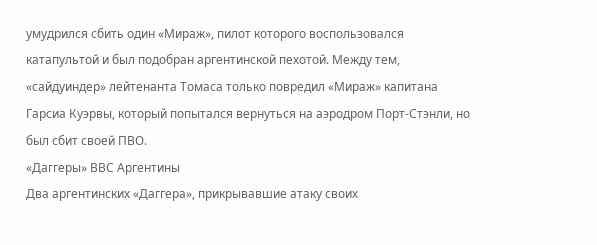умудрился сбить один «Мираж», пилот которого воспользовался катапультой и был подобран аргентинской пехотой. Между тем, «сайдуиндер» лейтенанта Томаса только повредил «Мираж» капитана Гарсиа Куэрвы, который попытался вернуться на аэродром Порт-Стэнли, но был сбит своей ПВО.
«Даггеры» ВВС Аргентины
Два аргентинских «Даггера», прикрывавшие атаку своих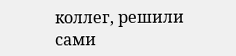коллег, решили сами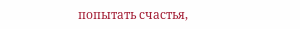попытать счастья,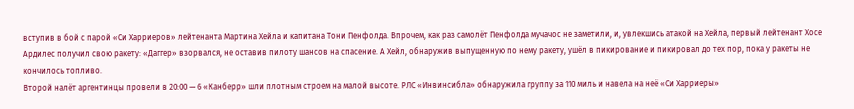вступив в бой с парой «Си Харриеров» лейтенанта Мартина Хейла и капитана Тони Пенфолда. Впрочем, как раз самолёт Пенфолда мучачос не заметили, и, увлекшись атакой на Хейла, первый лейтенант Хосе Ардилес получил свою ракету: «Даггер» взорвался, не оставив пилоту шансов на спасение. А Хейл, обнаружив выпущенную по нему ракету, ушёл в пикирование и пикировал до тех пор, пока у ракеты не кончилось топливо.
Второй налёт аргентинцы провели в 20:00 — 6 «Канберр» шли плотным строем на малой высоте. РЛС «Инвинсибла» обнаружила группу за 110 миль и навела на неё «Си Харриеры»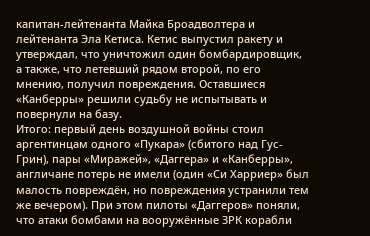капитан-лейтенанта Майка Броадволтера и лейтенанта Эла Кетиса. Кетис выпустил ракету и утверждал, что уничтожил один бомбардировщик, а также, что летевший рядом второй, по его мнению, получил повреждения. Оставшиеся «Канберры» решили судьбу не испытывать и повернули на базу.
Итого: первый день воздушной войны стоил аргентинцам одного «Пукара» (сбитого над Гус-Грин), пары «Миражей», «Даггера» и «Канберры», англичане потерь не имели (один «Си Харриер» был малость повреждён, но повреждения устранили тем же вечером). При этом пилоты «Даггеров» поняли, что атаки бомбами на вооружённые ЗРК корабли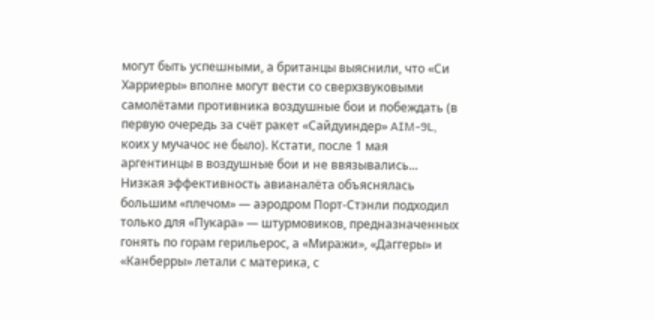могут быть успешными, а британцы выяснили, что «Си Харриеры» вполне могут вести со сверхзвуковыми самолётами противника воздушные бои и побеждать (в первую очередь за счёт ракет «Сайдуиндер» AIM-9L, коих у мучачос не было). Кстати, после 1 мая аргентинцы в воздушные бои и не ввязывались...
Низкая эффективность авианалёта объяснялась большим «плечом» — аэродром Порт-Стэнли подходил только для «Пукара» — штурмовиков, предназначенных гонять по горам герильерос, а «Миражи», «Даггеры» и «Канберры» летали с материка, с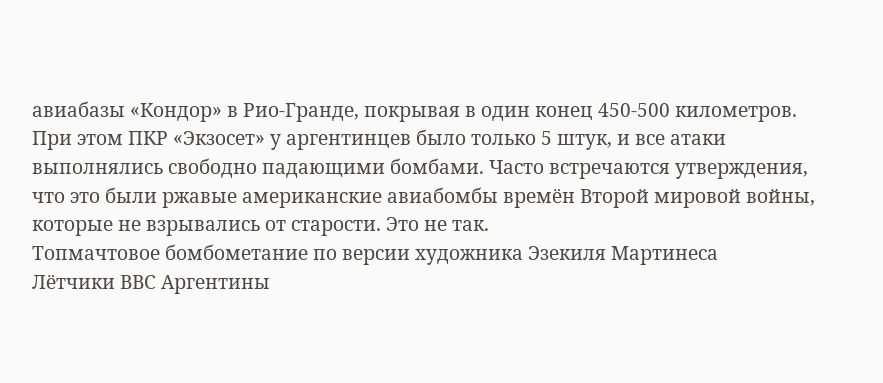авиабазы «Кондор» в Рио-Гранде, покрывая в один конец 450-500 километров. При этом ПКР «Экзосет» у аргентинцев было только 5 штук, и все атаки выполнялись свободно падающими бомбами. Часто встречаются утверждения, что это были ржавые американские авиабомбы времён Второй мировой войны, которые не взрывались от старости. Это не так.
Топмачтовое бомбометание по версии художника Эзекиля Мартинеса
Лётчики ВВС Аргентины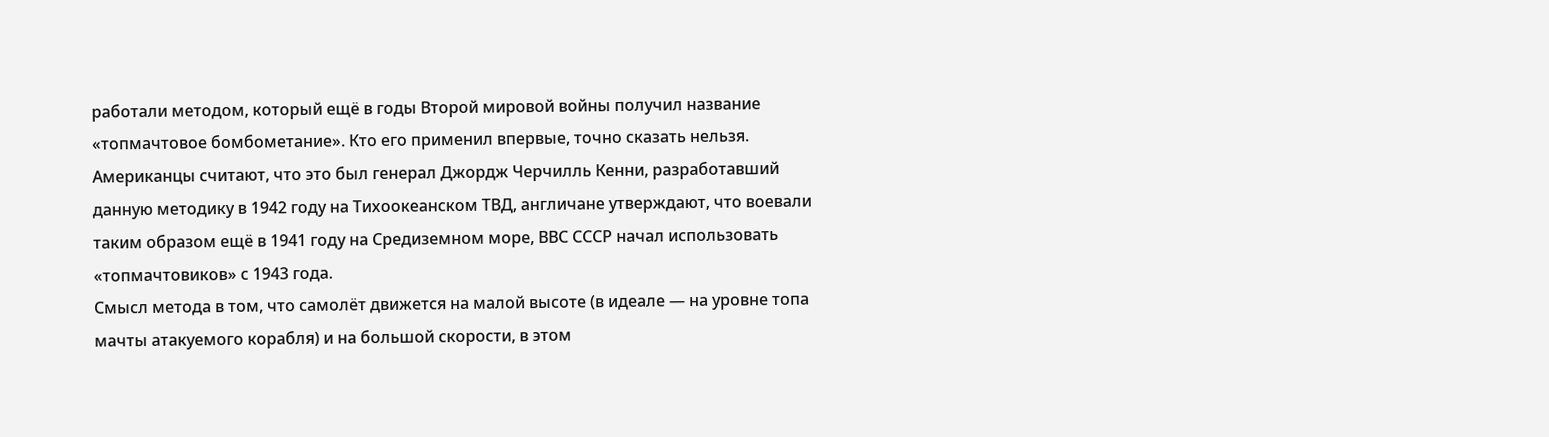работали методом, который ещё в годы Второй мировой войны получил название «топмачтовое бомбометание». Кто его применил впервые, точно сказать нельзя. Американцы считают, что это был генерал Джордж Черчилль Кенни, разработавший данную методику в 1942 году на Тихоокеанском ТВД, англичане утверждают, что воевали таким образом ещё в 1941 году на Средиземном море, ВВС СССР начал использовать «топмачтовиков» с 1943 года.
Смысл метода в том, что самолёт движется на малой высоте (в идеале — на уровне топа мачты атакуемого корабля) и на большой скорости, в этом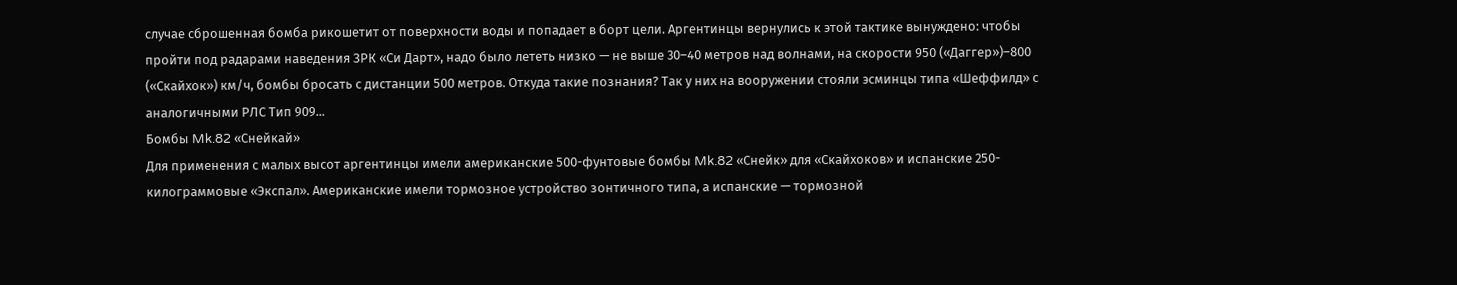случае сброшенная бомба рикошетит от поверхности воды и попадает в борт цели. Аргентинцы вернулись к этой тактике вынуждено: чтобы пройти под радарами наведения ЗРК «Си Дарт», надо было лететь низко — не выше 30–40 метров над волнами, на скорости 950 («Даггер»)–800 («Скайхок») км/ч, бомбы бросать с дистанции 500 метров. Откуда такие познания? Так у них на вооружении стояли эсминцы типа «Шеффилд» с аналогичными РЛС Тип 909...
Бомбы Mk.82 «Снейкай»
Для применения с малых высот аргентинцы имели американские 500-фунтовые бомбы Mk.82 «Снейк» для «Скайхоков» и испанские 250-килограммовые «Экспал». Американские имели тормозное устройство зонтичного типа, а испанские — тормозной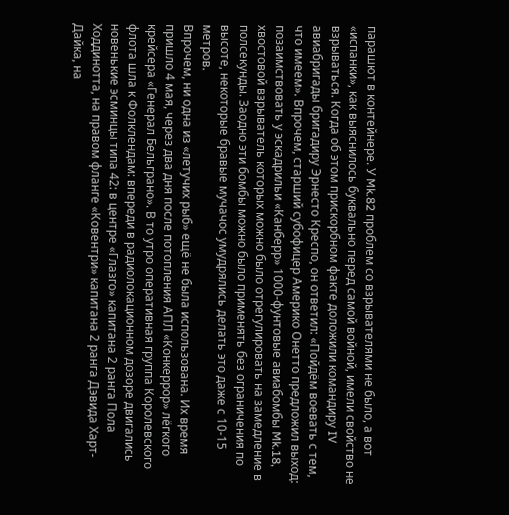парашют в контейнере. У Mk.82 проблем со взрывателями не было, а вот «испанки», как выяснилось буквально перед самой войной, имели свойство не взрываться. Когда об этом прискорбном факте доложили командиру IV авиабригады бригадиру Эрнесто Креспо, он ответил: «Пойдём воевать с тем, что имеем». Впрочем, старший субофицер Америко Онетто предложил выход: позаимствовать у эскадрильи «Канберр» 1000-фунтовые авиабомбы Mk.18, хвостовой взрыватель которых можно было отрегулировать на замедление в полсекунды. Заодно эти бомбы можно было применять без ограничения по высоте, некоторые бравые мучачос умудрялись делать это даже с 10-15 метров.
Впрочем, ни одна из «летучих рыб» ещё не была использована. Их время пришло 4 мая, через два дня после потопления АПЛ «Конкеррор» лёгкого крейсера «Генерал Бельграно». В то утро оперативная группа Королевского флота шла к Фолклендам: впереди в радиолокационном дозоре двигались новенькие эсминцы типа 42: в центре «Глазго» капитана 2 ранга Пола Ходдинотта, на правом фланге «Ковентри» капитана 2 ранга Дэвида Харт-Дайка, на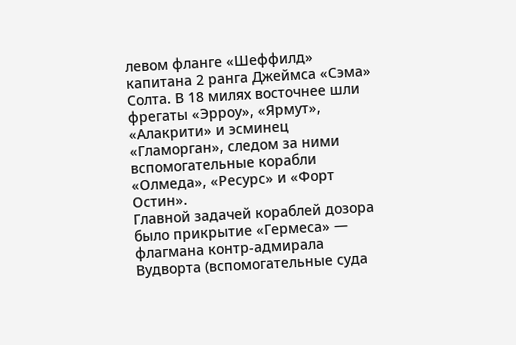левом фланге «Шеффилд» капитана 2 ранга Джеймса «Сэма» Солта. В 18 милях восточнее шли фрегаты «Эрроу», «Ярмут», «Алакрити» и эсминец «Гламорган», следом за ними вспомогательные корабли «Олмеда», «Ресурс» и «Форт Остин».
Главной задачей кораблей дозора было прикрытие «Гермеса» — флагмана контр-адмирала Вудворта (вспомогательные суда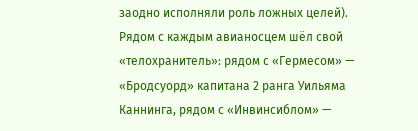заодно исполняли роль ложных целей). Рядом с каждым авианосцем шёл свой «телохранитель»: рядом с «Гермесом» — «Бродсуорд» капитана 2 ранга Уильяма Каннинга, рядом с «Инвинсиблом» —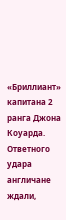«Бриллиант» капитана 2 ранга Джона Коуарда.
Ответного удара англичане ждали,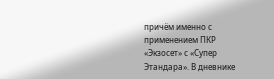причём именно с применением ПКР «Экзосет» с «Супер Этандара». В дневнике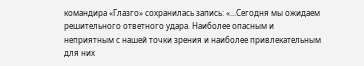командира «Глазго» сохранилась запись: «...Сегодня мы ожидаем решительного ответного удара. Наиболее опасным и неприятным с нашей точки зрения и наиболее привлекательным для них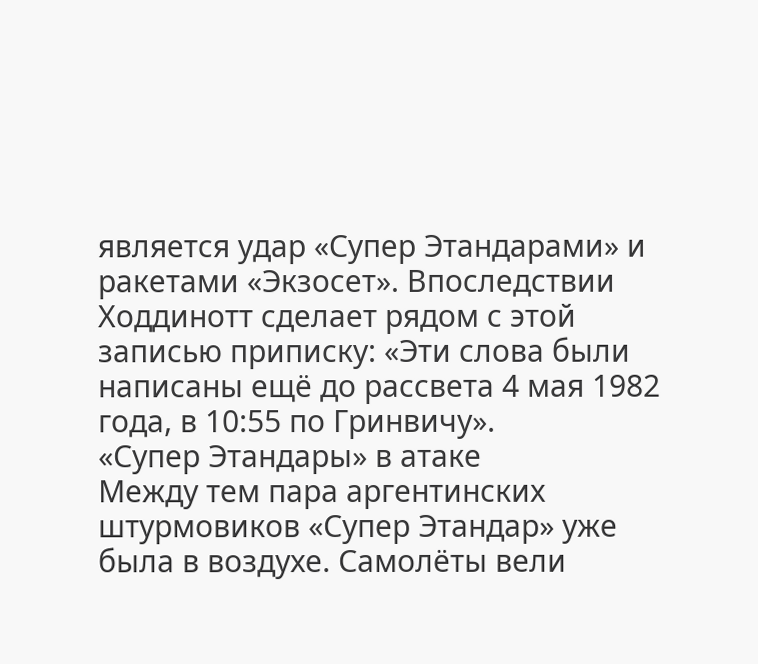является удар «Супер Этандарами» и ракетами «Экзосет». Впоследствии Ходдинотт сделает рядом с этой записью приписку: «Эти слова были написаны ещё до рассвета 4 мая 1982 года, в 10:55 по Гринвичу».
«Супер Этандары» в атаке
Между тем пара аргентинских штурмовиков «Супер Этандар» уже была в воздухе. Самолёты вели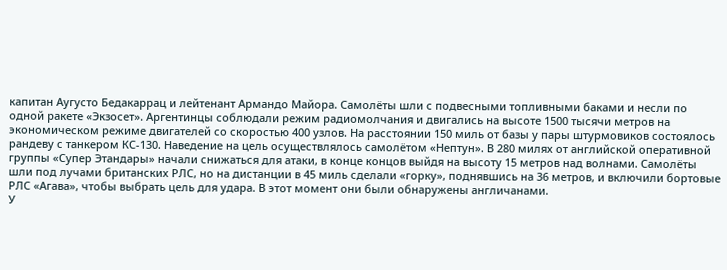капитан Аугусто Бедакаррац и лейтенант Армандо Майора. Самолёты шли с подвесными топливными баками и несли по одной ракете «Экзосет». Аргентинцы соблюдали режим радиомолчания и двигались на высоте 1500 тысячи метров на экономическом режиме двигателей со скоростью 400 узлов. На расстоянии 150 миль от базы у пары штурмовиков состоялось рандеву с танкером КС-130. Наведение на цель осуществлялось самолётом «Нептун». В 280 милях от английской оперативной группы «Супер Этандары» начали снижаться для атаки, в конце концов выйдя на высоту 15 метров над волнами. Самолёты шли под лучами британских РЛС, но на дистанции в 45 миль сделали «горку», поднявшись на 36 метров, и включили бортовые РЛС «Агава», чтобы выбрать цель для удара. В этот момент они были обнаружены англичанами.
У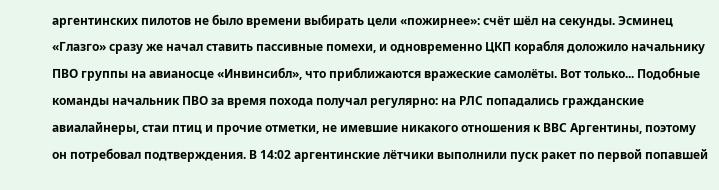аргентинских пилотов не было времени выбирать цели «пожирнее»: счёт шёл на секунды. Эсминец «Глазго» сразу же начал ставить пассивные помехи, и одновременно ЦКП корабля доложило начальнику ПВО группы на авианосце «Инвинсибл», что приближаются вражеские самолёты. Вот только... Подобные команды начальник ПВО за время похода получал регулярно: на РЛС попадались гражданские авиалайнеры, стаи птиц и прочие отметки, не имевшие никакого отношения к ВВС Аргентины, поэтому он потребовал подтверждения. В 14:02 аргентинские лётчики выполнили пуск ракет по первой попавшей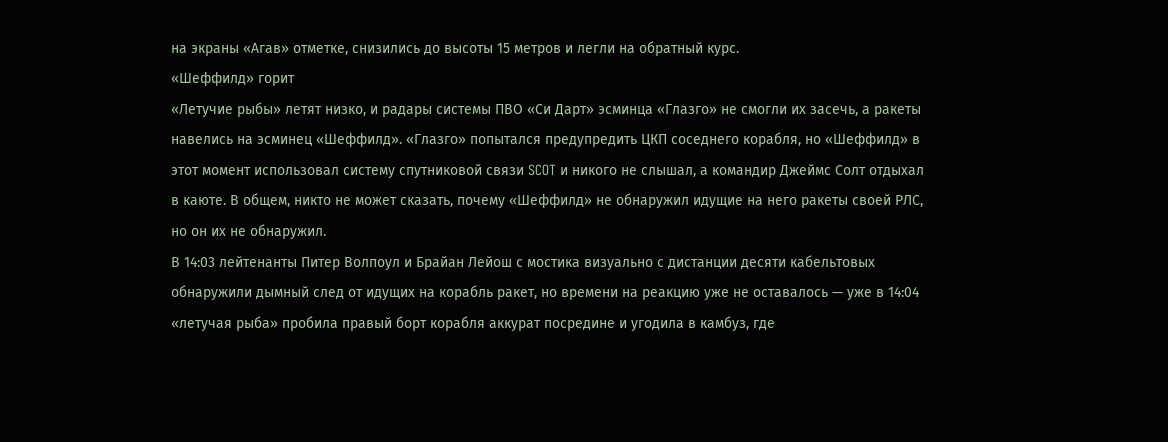на экраны «Агав» отметке, снизились до высоты 15 метров и легли на обратный курс.
«Шеффилд» горит
«Летучие рыбы» летят низко, и радары системы ПВО «Си Дарт» эсминца «Глазго» не смогли их засечь, а ракеты навелись на эсминец «Шеффилд». «Глазго» попытался предупредить ЦКП соседнего корабля, но «Шеффилд» в этот момент использовал систему спутниковой связи SCOT и никого не слышал, а командир Джеймс Солт отдыхал в каюте. В общем, никто не может сказать, почему «Шеффилд» не обнаружил идущие на него ракеты своей РЛС, но он их не обнаружил.
В 14:03 лейтенанты Питер Волпоул и Брайан Лейош с мостика визуально с дистанции десяти кабельтовых обнаружили дымный след от идущих на корабль ракет, но времени на реакцию уже не оставалось — уже в 14:04 «летучая рыба» пробила правый борт корабля аккурат посредине и угодила в камбуз, где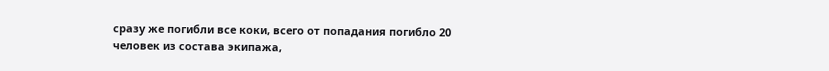сразу же погибли все коки, всего от попадания погибло 20 человек из состава экипажа,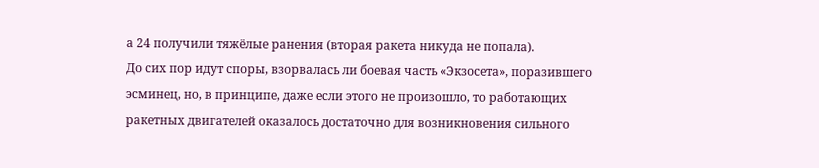а 24 получили тяжёлые ранения (вторая ракета никуда не попала).
До сих пор идут споры, взорвалась ли боевая часть «Экзосета», поразившего эсминец, но, в принципе, даже если этого не произошло, то работающих ракетных двигателей оказалось достаточно для возникновения сильного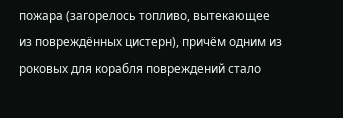пожара (загорелось топливо, вытекающее из повреждённых цистерн), причём одним из роковых для корабля повреждений стало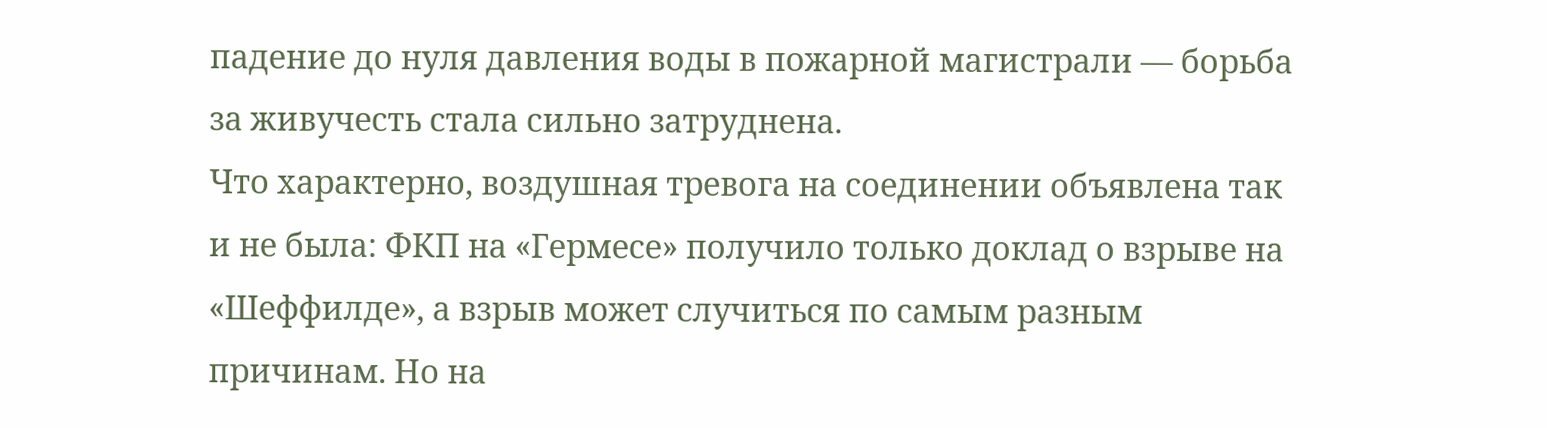падение до нуля давления воды в пожарной магистрали — борьба за живучесть стала сильно затруднена.
Что характерно, воздушная тревога на соединении объявлена так и не была: ФКП на «Гермесе» получило только доклад о взрыве на «Шеффилде», а взрыв может случиться по самым разным причинам. Но на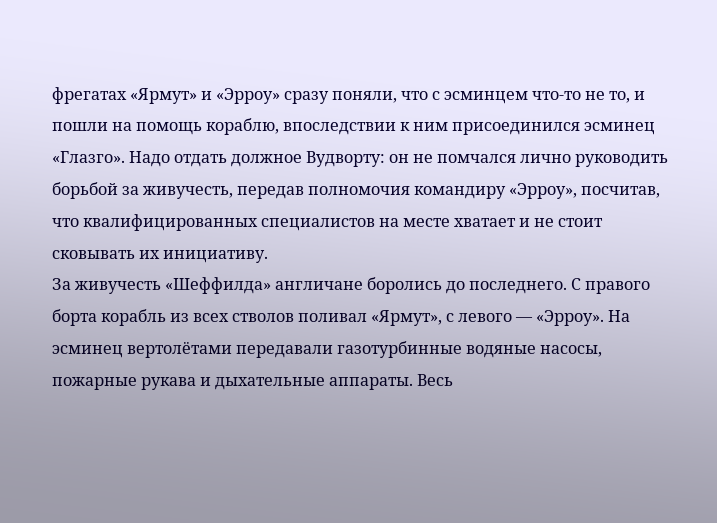фрегатах «Ярмут» и «Эрроу» сразу поняли, что с эсминцем что-то не то, и пошли на помощь кораблю, впоследствии к ним присоединился эсминец «Глазго». Надо отдать должное Вудворту: он не помчался лично руководить борьбой за живучесть, передав полномочия командиру «Эрроу», посчитав, что квалифицированных специалистов на месте хватает и не стоит сковывать их инициативу.
За живучесть «Шеффилда» англичане боролись до последнего. С правого борта корабль из всех стволов поливал «Ярмут», с левого — «Эрроу». На эсминец вертолётами передавали газотурбинные водяные насосы, пожарные рукава и дыхательные аппараты. Весь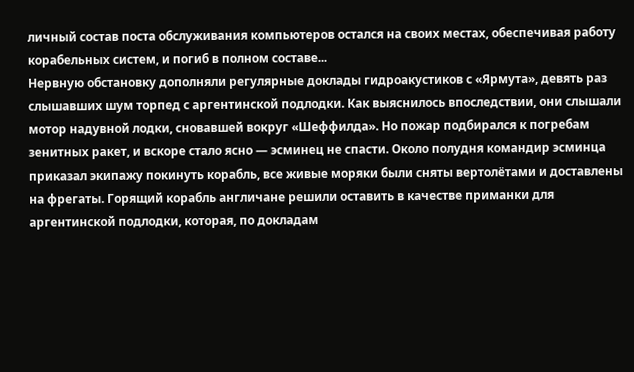личный состав поста обслуживания компьютеров остался на своих местах, обеспечивая работу корабельных систем, и погиб в полном составе...
Нервную обстановку дополняли регулярные доклады гидроакустиков с «Ярмута», девять раз слышавших шум торпед с аргентинской подлодки. Как выяснилось впоследствии, они слышали мотор надувной лодки, сновавшей вокруг «Шеффилда». Но пожар подбирался к погребам зенитных ракет, и вскоре стало ясно — эсминец не спасти. Около полудня командир эсминца приказал экипажу покинуть корабль, все живые моряки были сняты вертолётами и доставлены на фрегаты. Горящий корабль англичане решили оставить в качестве приманки для аргентинской подлодки, которая, по докладам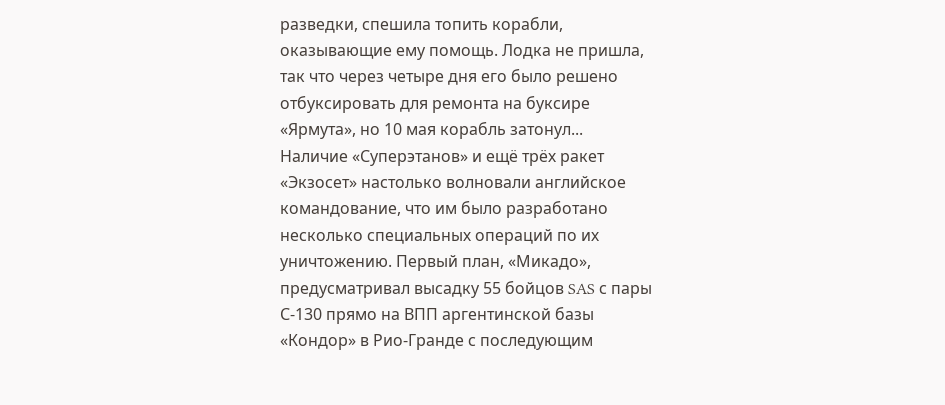разведки, спешила топить корабли, оказывающие ему помощь. Лодка не пришла, так что через четыре дня его было решено отбуксировать для ремонта на буксире «Ярмута», но 10 мая корабль затонул...
Наличие «Суперэтанов» и ещё трёх ракет «Экзосет» настолько волновали английское командование, что им было разработано несколько специальных операций по их уничтожению. Первый план, «Микадо», предусматривал высадку 55 бойцов SAS с пары С-130 прямо на ВПП аргентинской базы «Кондор» в Рио-Гранде с последующим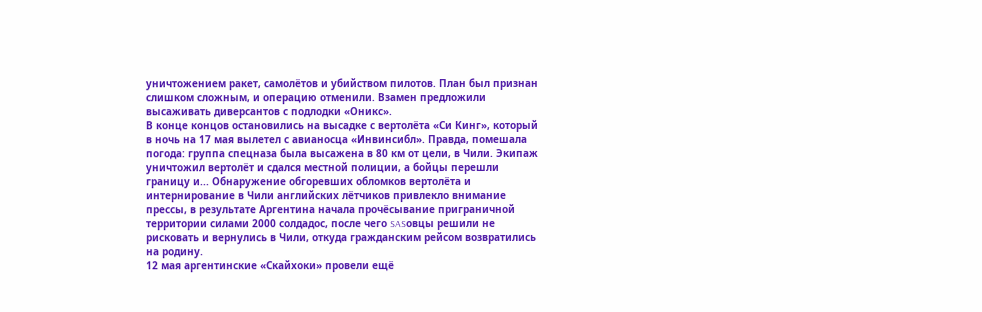уничтожением ракет, самолётов и убийством пилотов. План был признан слишком сложным, и операцию отменили. Взамен предложили высаживать диверсантов с подлодки «Оникс».
В конце концов остановились на высадке с вертолёта «Си Кинг», который в ночь на 17 мая вылетел с авианосца «Инвинсибл». Правда, помешала погода: группа спецназа была высажена в 80 км от цели, в Чили. Экипаж уничтожил вертолёт и сдался местной полиции, а бойцы перешли границу и... Обнаружение обгоревших обломков вертолёта и интернирование в Чили английских лётчиков привлекло внимание прессы, в результате Аргентина начала прочёсывание приграничной территории силами 2000 солдадос, после чего SASовцы решили не рисковать и вернулись в Чили, откуда гражданским рейсом возвратились на родину.
12 мая аргентинские «Скайхоки» провели ещё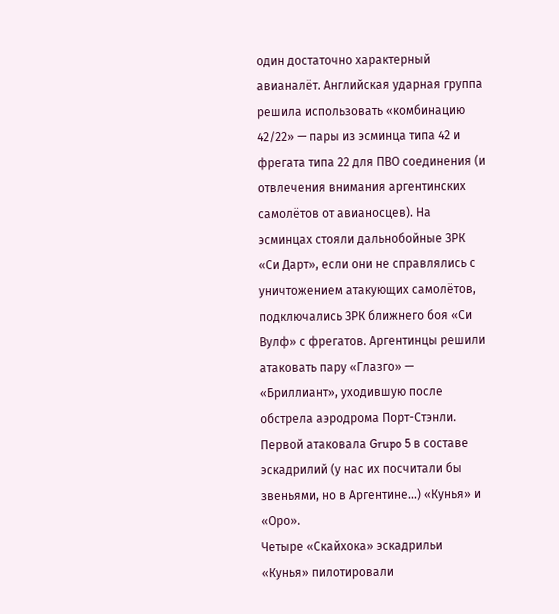один достаточно характерный авианалёт. Английская ударная группа решила использовать «комбинацию 42/22» — пары из эсминца типа 42 и фрегата типа 22 для ПВО соединения (и отвлечения внимания аргентинских самолётов от авианосцев). На эсминцах стояли дальнобойные ЗРК «Си Дарт», если они не справлялись с уничтожением атакующих самолётов, подключались ЗРК ближнего боя «Си Вулф» с фрегатов. Аргентинцы решили атаковать пару «Глазго» — «Бриллиант», уходившую после обстрела аэродрома Порт-Стэнли. Первой атаковала Grupo 5 в составе эскадрилий (у нас их посчитали бы звеньями, но в Аргентине...) «Кунья» и «Оро».
Четыре «Скайхока» эскадрильи «Кунья» пилотировали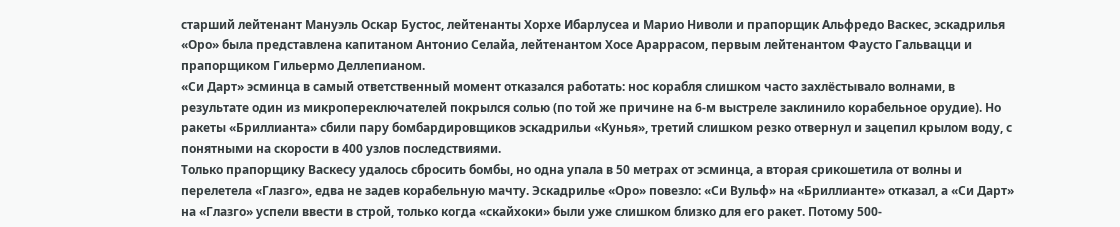старший лейтенант Мануэль Оскар Бустос, лейтенанты Хорхе Ибарлусеа и Марио Ниволи и прапорщик Альфредо Васкес, эскадрилья «Оро» была представлена капитаном Антонио Селайа, лейтенантом Хосе Араррасом, первым лейтенантом Фаусто Гальвацци и прапорщиком Гильермо Деллепианом.
«Си Дарт» эсминца в самый ответственный момент отказался работать: нос корабля слишком часто захлёстывало волнами, в результате один из микропереключателей покрылся солью (по той же причине на 6-м выстреле заклинило корабельное орудие). Но ракеты «Бриллианта» сбили пару бомбардировщиков эскадрильи «Кунья», третий слишком резко отвернул и зацепил крылом воду, с понятными на скорости в 400 узлов последствиями.
Только прапорщику Васкесу удалось сбросить бомбы, но одна упала в 50 метрах от эсминца, а вторая срикошетила от волны и перелетела «Глазго», едва не задев корабельную мачту. Эскадрилье «Оро» повезло: «Си Вульф» на «Бриллианте» отказал, а «Си Дарт» на «Глазго» успели ввести в строй, только когда «скайхоки» были уже слишком близко для его ракет. Потому 500-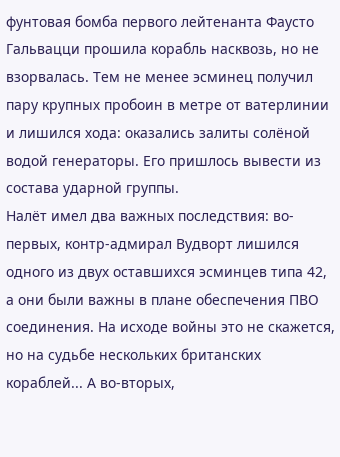фунтовая бомба первого лейтенанта Фаусто Гальвацци прошила корабль насквозь, но не взорвалась. Тем не менее эсминец получил пару крупных пробоин в метре от ватерлинии и лишился хода: оказались залиты солёной водой генераторы. Его пришлось вывести из состава ударной группы.
Налёт имел два важных последствия: во-первых, контр-адмирал Вудворт лишился одного из двух оставшихся эсминцев типа 42, а они были важны в плане обеспечения ПВО соединения. На исходе войны это не скажется, но на судьбе нескольких британских кораблей... А во-вторых,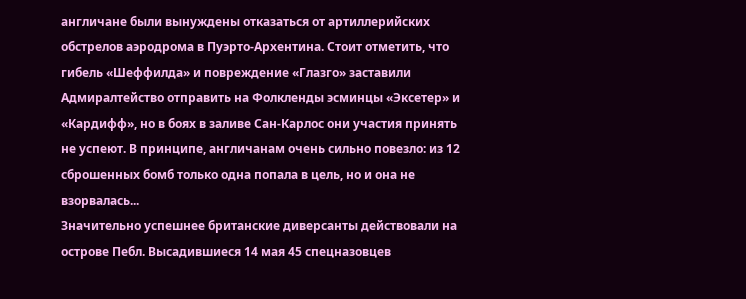англичане были вынуждены отказаться от артиллерийских обстрелов аэродрома в Пуэрто-Архентина. Стоит отметить, что гибель «Шеффилда» и повреждение «Глазго» заставили Адмиралтейство отправить на Фолкленды эсминцы «Эксетер» и «Кардифф», но в боях в заливе Сан-Карлос они участия принять не успеют. В принципе, англичанам очень сильно повезло: из 12 сброшенных бомб только одна попала в цель, но и она не взорвалась...
Значительно успешнее британские диверсанты действовали на острове Пебл. Высадившиеся 14 мая 45 спецназовцев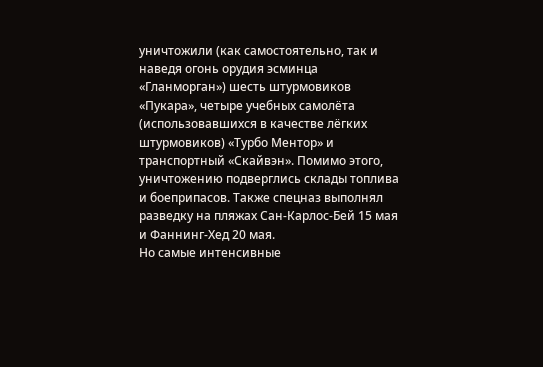уничтожили (как самостоятельно, так и наведя огонь орудия эсминца «Гланморган») шесть штурмовиков «Пукара», четыре учебных самолёта (использовавшихся в качестве лёгких штурмовиков) «Турбо Ментор» и транспортный «Скайвэн». Помимо этого, уничтожению подверглись склады топлива и боеприпасов. Также спецназ выполнял разведку на пляжах Сан-Карлос-Бей 15 мая и Фаннинг-Хед 20 мая.
Но самые интенсивные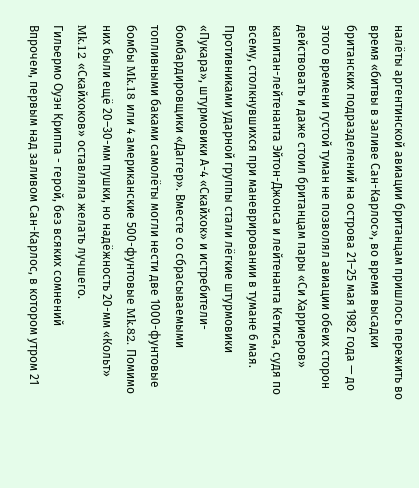налёты аргентинской авиации британцам пришлось пережить во время «битвы в заливе Сан-Карлос», во время высадки британских подразделений на острова 21–25 мая 1982 года — до этого времени густой туман не позволял авиации обеих сторон действовать и даже стоил британцам пары «Си Харриеров» капитан-лейтенанта Эйтон-Джонса и лейтенанта Кетиса, судя по всему, столкнувшихся при маневрировании в тумане 6 мая. Противниками ударной группы стали лёгкие штурмовики «Пукара», штурмовики А-4 «Скайхок» и истребители-бомбардировщики «Даггер». Вместе со сбрасываемыми топливными баками самолёты могли нести две 1000-фунтовые бомбы Mk.18 или 4 американские 500-фунтовые Mk.82. Помимо них были ещё 20–30-мм пушки, но надёжность 20-мм «Кольт» Mk.12 «Скайхоков» оставляла желать лучшего.
Гильермо Оуэн Криппа - герой, без всяких сомнений
Впрочем, первым над заливом Сан-Карлос, в котором утром 21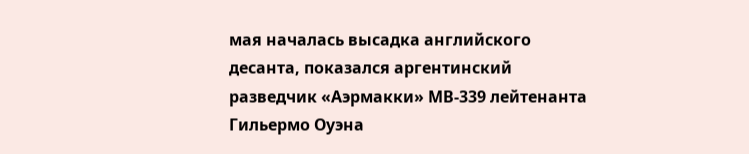мая началась высадка английского десанта, показался аргентинский разведчик «Аэрмакки» МВ-339 лейтенанта Гильермо Оуэна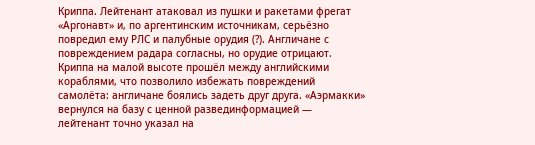Криппа. Лейтенант атаковал из пушки и ракетами фрегат «Аргонавт» и, по аргентинским источникам, серьёзно повредил ему РЛС и палубные орудия (?). Англичане с повреждением радара согласны, но орудие отрицают. Криппа на малой высоте прошёл между английскими кораблями, что позволило избежать повреждений самолёта: англичане боялись задеть друг друга. «Аэрмакки» вернулся на базу с ценной развединформацией — лейтенант точно указал на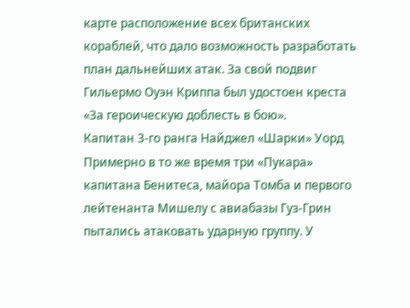карте расположение всех британских кораблей, что дало возможность разработать план дальнейших атак. За свой подвиг Гильермо Оуэн Криппа был удостоен креста «За героическую доблесть в бою».
Капитан 3-го ранга Найджел «Шарки» Уорд
Примерно в то же время три «Пукара» капитана Бенитеса, майора Томба и первого лейтенанта Мишелу с авиабазы Гуз-Грин пытались атаковать ударную группу. У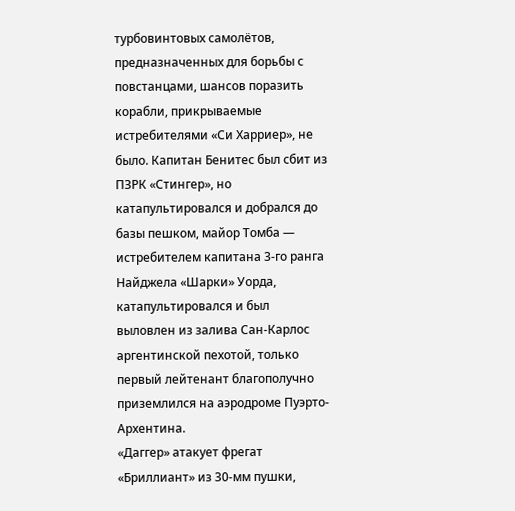турбовинтовых самолётов, предназначенных для борьбы с повстанцами, шансов поразить корабли, прикрываемые истребителями «Си Харриер», не было. Капитан Бенитес был сбит из ПЗРК «Стингер», но катапультировался и добрался до базы пешком, майор Томба — истребителем капитана 3-го ранга Найджела «Шарки» Уорда, катапультировался и был выловлен из залива Сан-Карлос аргентинской пехотой, только первый лейтенант благополучно приземлился на аэродроме Пуэрто-Архентина.
«Даггер» атакует фрегат «Бриллиант» из 30-мм пушки,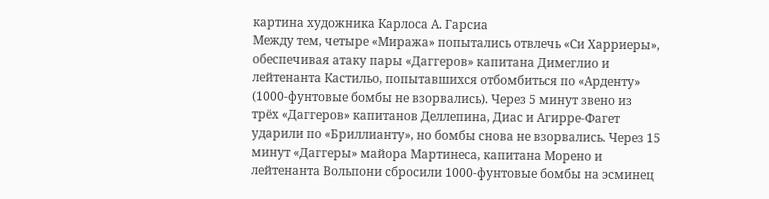картина художника Карлоса А. Гарсиа
Между тем, четыре «Миража» попытались отвлечь «Си Харриеры», обеспечивая атаку пары «Даггеров» капитана Димеглио и лейтенанта Кастильо, попытавшихся отбомбиться по «Арденту» (1000-фунтовые бомбы не взорвались). Через 5 минут звено из трёх «Даггеров» капитанов Деллепина, Диас и Агирре-Фагет ударили по «Бриллианту», но бомбы снова не взорвались. Через 15 минут «Даггеры» майора Мартинеса, капитана Морено и лейтенанта Вольпони сбросили 1000-фунтовые бомбы на эсминец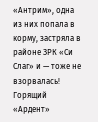«Антрим», одна из них попала в корму, застряла в районе ЗРК «Си Слаг» и — тоже не взорвалась!
Горящий «Ардент»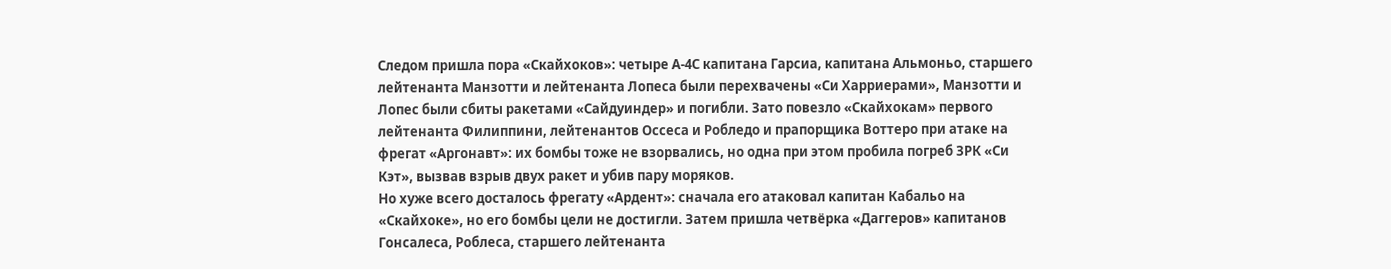Следом пришла пора «Скайхоков»: четыре А-4С капитана Гарсиа, капитана Альмоньо, старшего лейтенанта Манзотти и лейтенанта Лопеса были перехвачены «Си Харриерами», Манзотти и Лопес были сбиты ракетами «Сайдуиндер» и погибли. Зато повезло «Скайхокам» первого лейтенанта Филиппини, лейтенантов Оссеса и Робледо и прапорщика Воттеро при атаке на фрегат «Аргонавт»: их бомбы тоже не взорвались, но одна при этом пробила погреб ЗРК «Си Кэт», вызвав взрыв двух ракет и убив пару моряков.
Но хуже всего досталось фрегату «Ардент»: сначала его атаковал капитан Кабальо на «Скайхоке», но его бомбы цели не достигли. Затем пришла четвёрка «Даггеров» капитанов Гонсалеса, Роблеса, старшего лейтенанта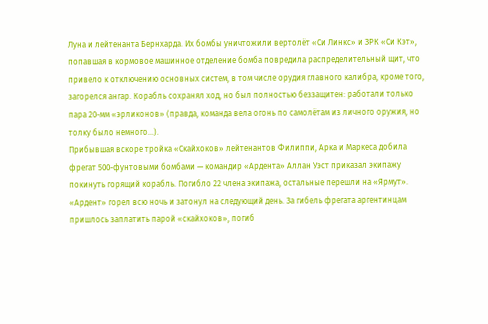Луна и лейтенанта Бернхарда. Их бомбы уничтожили вертолёт «Си Линкс» и ЗРК «Си Кэт», попавшая в кормовое машинное отделение бомба повредила распределительный щит, что привело к отключению основных систем, в том числе орудия главного калибра, кроме того, загорелся ангар. Корабль сохранял ход, но был полностью беззащитен: работали только пара 20-мм «эрликонов» (правда, команда вела огонь по самолётам из личного оружия, но толку было немного...).
Прибывшая вскоре тройка «Скайхоков» лейтенантов Филиппи, Арка и Маркеса добила фрегат 500-фунтовыми бомбами — командир «Ардента» Аллан Уэст приказал экипажу покинуть горящий корабль. Погибло 22 члена экипажа, остальные перешли на «Ярмут». «Ардент» горел всю ночь и затонул на следующий день. За гибель фрегата аргентинцам пришлось заплатить парой «скайхоков», погиб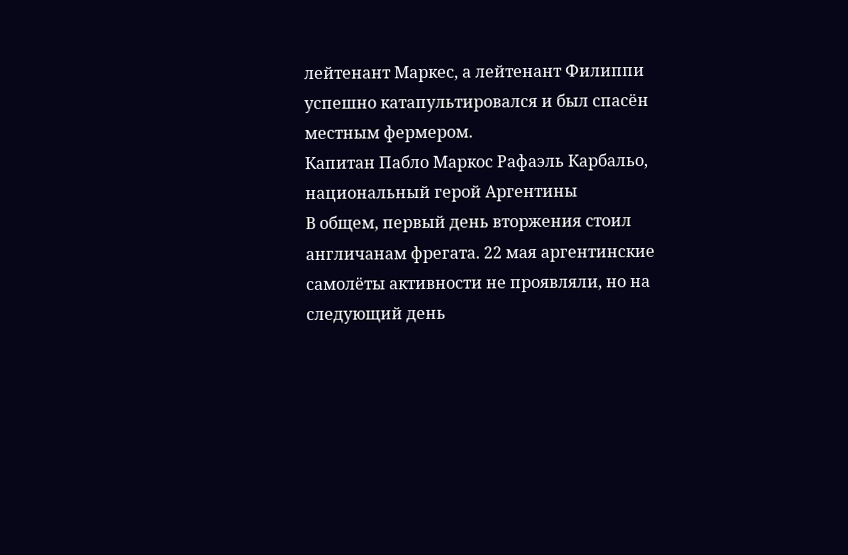лейтенант Маркес, а лейтенант Филиппи успешно катапультировался и был спасён местным фермером.
Капитан Пабло Маркос Рафаэль Карбальо, национальный герой Аргентины
В общем, первый день вторжения стоил англичанам фрегата. 22 мая аргентинские самолёты активности не проявляли, но на следующий день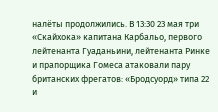налёты продолжились. В 13:30 23 мая три «Скайхока» капитана Карбальо, первого лейтенанта Гуаданьини, лейтенанта Ринке и прапорщика Гомеса атаковали пару британских фрегатов: «Бродсуорд» типа 22 и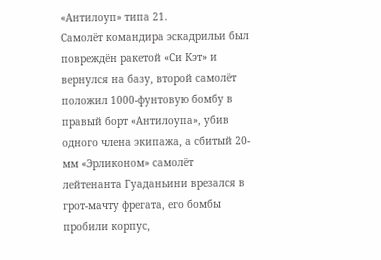«Антилоуп» типа 21.
Самолёт командира эскадрильи был повреждён ракетой «Си Кэт» и вернулся на базу, второй самолёт положил 1000-фунтовую бомбу в правый борт «Антилоупа», убив одного члена экипажа, а сбитый 20-мм «Эрликоном» самолёт лейтенанта Гуаданьини врезался в грот-мачту фрегата, его бомбы пробили корпус,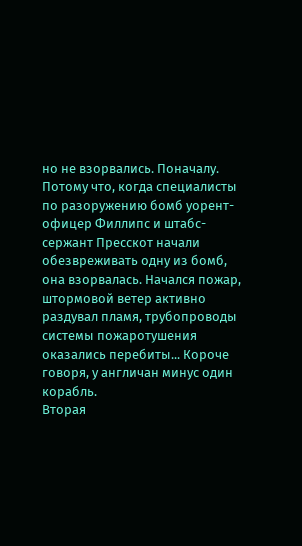но не взорвались. Поначалу. Потому что, когда специалисты по разоружению бомб уорент-офицер Филлипс и штабс-сержант Пресскот начали обезвреживать одну из бомб, она взорвалась. Начался пожар, штормовой ветер активно раздувал пламя, трубопроводы системы пожаротушения оказались перебиты... Короче говоря, у англичан минус один корабль.
Вторая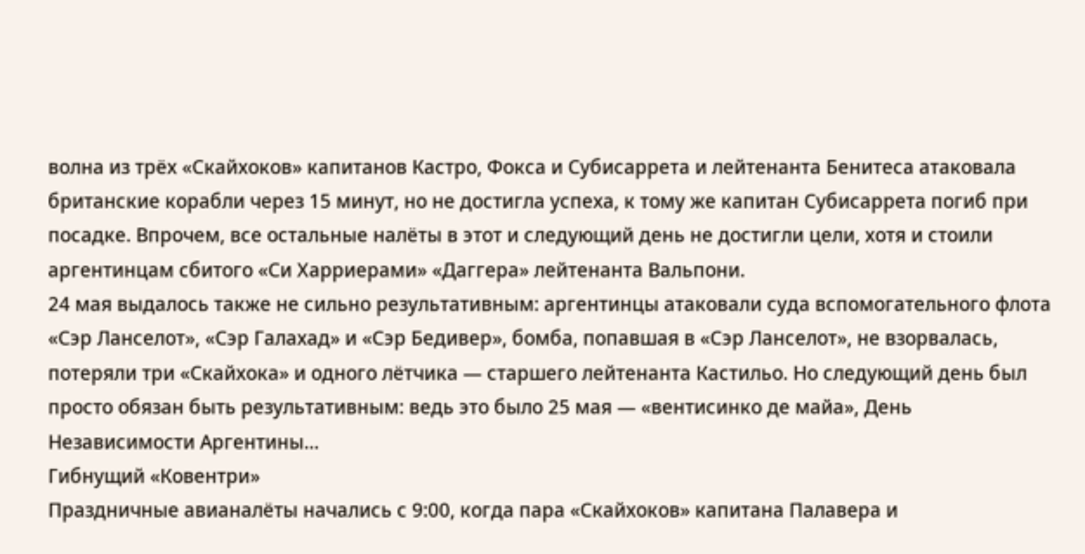волна из трёх «Скайхоков» капитанов Кастро, Фокса и Субисаррета и лейтенанта Бенитеса атаковала британские корабли через 15 минут, но не достигла успеха, к тому же капитан Субисаррета погиб при посадке. Впрочем, все остальные налёты в этот и следующий день не достигли цели, хотя и стоили аргентинцам сбитого «Си Харриерами» «Даггера» лейтенанта Вальпони.
24 мая выдалось также не сильно результативным: аргентинцы атаковали суда вспомогательного флота «Сэр Ланселот», «Сэр Галахад» и «Сэр Бедивер», бомба, попавшая в «Сэр Ланселот», не взорвалась, потеряли три «Скайхока» и одного лётчика — старшего лейтенанта Кастильо. Но следующий день был просто обязан быть результативным: ведь это было 25 мая — «вентисинко де майа», День Независимости Аргентины...
Гибнущий «Ковентри»
Праздничные авианалёты начались с 9:00, когда пара «Скайхоков» капитана Палавера и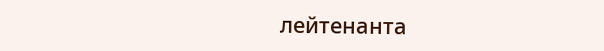лейтенанта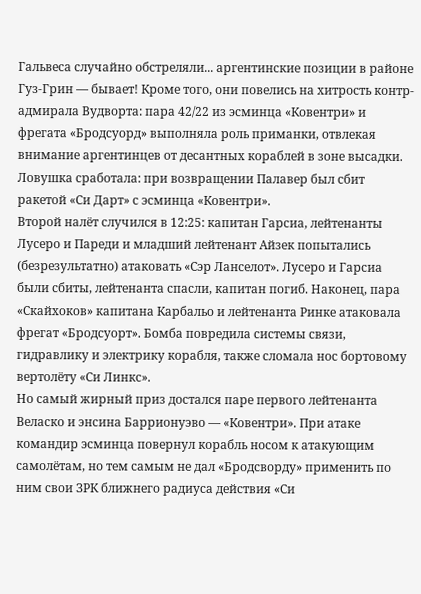Гальвеса случайно обстреляли... аргентинские позиции в районе Гуз-Грин — бывает! Кроме того, они повелись на хитрость контр-адмирала Вудворта: пара 42/22 из эсминца «Ковентри» и фрегата «Бродсуорд» выполняла роль приманки, отвлекая внимание аргентинцев от десантных кораблей в зоне высадки. Ловушка сработала: при возвращении Палавер был сбит ракетой «Си Дарт» с эсминца «Ковентри».
Второй налёт случился в 12:25: капитан Гарсиа, лейтенанты Лусеро и Пареди и младший лейтенант Айзек попытались (безрезультатно) атаковать «Сэр Ланселот». Лусеро и Гарсиа были сбиты, лейтенанта спасли, капитан погиб. Наконец, пара «Скайхоков» капитана Карбальо и лейтенанта Ринке атаковала фрегат «Бродсуорт». Бомба повредила системы связи, гидравлику и электрику корабля, также сломала нос бортовому вертолёту «Си Линкс».
Но самый жирный приз достался паре первого лейтенанта Веласко и энсина Баррионуэво — «Ковентри». При атаке командир эсминца повернул корабль носом к атакующим самолётам, но тем самым не дал «Бродсворду» применить по ним свои ЗРК ближнего радиуса действия «Си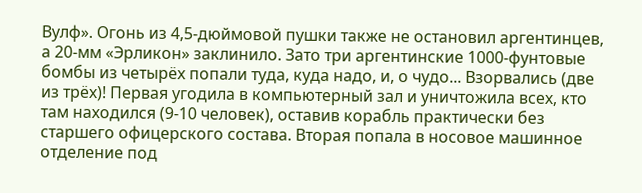Вулф». Огонь из 4,5-дюймовой пушки также не остановил аргентинцев, а 20-мм «Эрликон» заклинило. Зато три аргентинские 1000-фунтовые бомбы из четырёх попали туда, куда надо, и, о чудо... Взорвались (две из трёх)! Первая угодила в компьютерный зал и уничтожила всех, кто там находился (9-10 человек), оставив корабль практически без старшего офицерского состава. Вторая попала в носовое машинное отделение под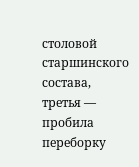столовой старшинского состава, третья — пробила переборку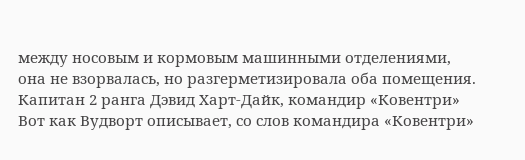между носовым и кормовым машинными отделениями, она не взорвалась, но разгерметизировала оба помещения.
Капитан 2 ранга Дэвид Харт-Дайк, командир «Ковентри»
Вот как Вудворт описывает, со слов командира «Ковентри»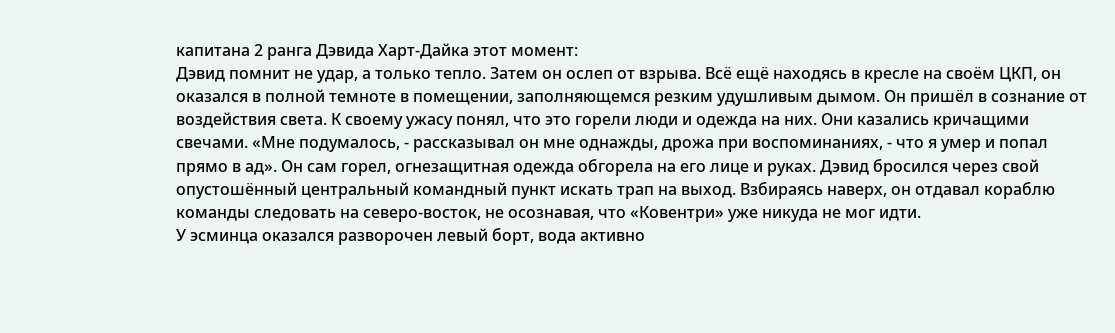капитана 2 ранга Дэвида Харт-Дайка этот момент:
Дэвид помнит не удар, а только тепло. Затем он ослеп от взрыва. Всё ещё находясь в кресле на своём ЦКП, он оказался в полной темноте в помещении, заполняющемся резким удушливым дымом. Он пришёл в сознание от воздействия света. К своему ужасу понял, что это горели люди и одежда на них. Они казались кричащими свечами. «Мне подумалось, - рассказывал он мне однажды, дрожа при воспоминаниях, - что я умер и попал прямо в ад». Он сам горел, огнезащитная одежда обгорела на его лице и руках. Дэвид бросился через свой опустошённый центральный командный пункт искать трап на выход. Взбираясь наверх, он отдавал кораблю команды следовать на северо-восток, не осознавая, что «Ковентри» уже никуда не мог идти.
У эсминца оказался разворочен левый борт, вода активно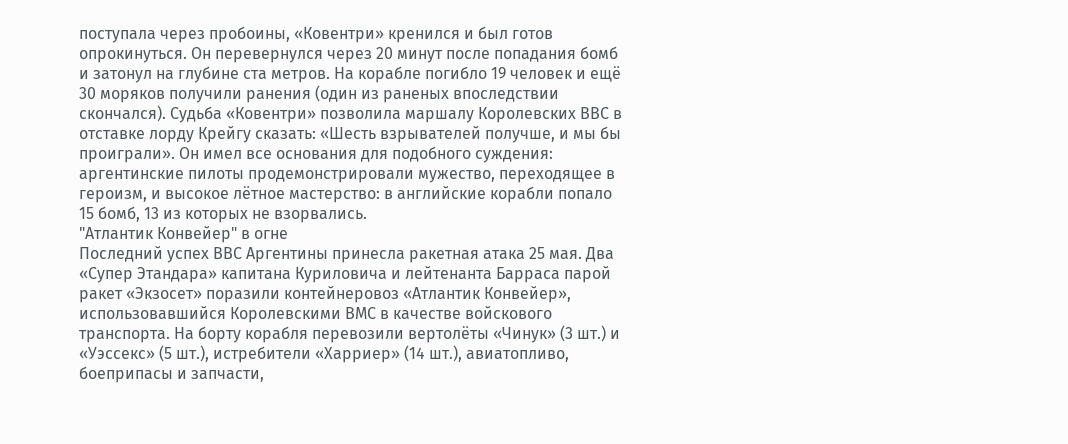поступала через пробоины, «Ковентри» кренился и был готов опрокинуться. Он перевернулся через 20 минут после попадания бомб и затонул на глубине ста метров. На корабле погибло 19 человек и ещё 30 моряков получили ранения (один из раненых впоследствии скончался). Судьба «Ковентри» позволила маршалу Королевских ВВС в отставке лорду Крейгу сказать: «Шесть взрывателей получше, и мы бы проиграли». Он имел все основания для подобного суждения: аргентинские пилоты продемонстрировали мужество, переходящее в героизм, и высокое лётное мастерство: в английские корабли попало 15 бомб, 13 из которых не взорвались.
"Атлантик Конвейер" в огне
Последний успех ВВС Аргентины принесла ракетная атака 25 мая. Два «Супер Этандара» капитана Куриловича и лейтенанта Барраса парой ракет «Экзосет» поразили контейнеровоз «Атлантик Конвейер», использовавшийся Королевскими ВМС в качестве войскового транспорта. На борту корабля перевозили вертолёты «Чинук» (3 шт.) и «Уэссекс» (5 шт.), истребители «Харриер» (14 шт.), авиатопливо, боеприпасы и запчасти,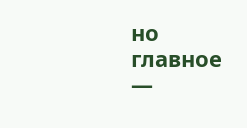но главное —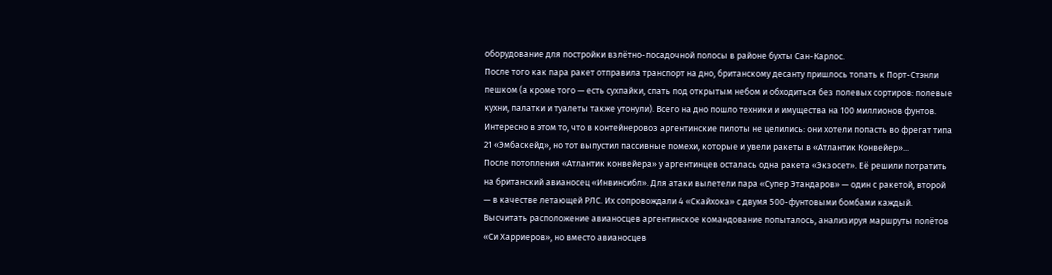оборудование для постройки взлётно-посадочной полосы в районе бухты Сан-Карлос.
После того как пара ракет отправила транспорт на дно, британскому десанту пришлось топать к Порт-Стэнли пешком (а кроме того — есть сухпайки, спать под открытым небом и обходиться без полевых сортиров: полевые кухни, палатки и туалеты также утонули). Всего на дно пошло техники и имущества на 100 миллионов фунтов. Интересно в этом то, что в контейнеровоз аргентинские пилоты не целились: они хотели попасть во фрегат типа 21 «Эмбаскейд», но тот выпустил пассивные помехи, которые и увели ракеты в «Атлантик Конвейер»...
После потопления «Атлантик конвейера» у аргентинцев осталась одна ракета «Экзосет». Её решили потратить на британский авианосец «Инвинсибл». Для атаки вылетели пара «Супер Этандаров» — один с ракетой, второй — в качестве летающей РЛС. Их сопровождали 4 «Скайхока» с двумя 500-фунтовыми бомбами каждый. Высчитать расположение авианосцев аргентинское командование попыталось, анализируя маршруты полётов «Си Харриеров», но вместо авианосцев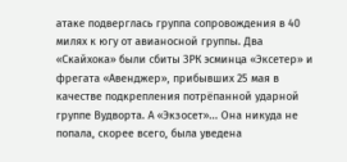атаке подверглась группа сопровождения в 40 милях к югу от авианосной группы. Два «Скайхока» были сбиты ЗРК эсминца «Эксетер» и фрегата «Авенджер», прибывших 25 мая в качестве подкрепления потрёпанной ударной группе Вудворта. А «Экзосет»... Она никуда не попала, скорее всего, была уведена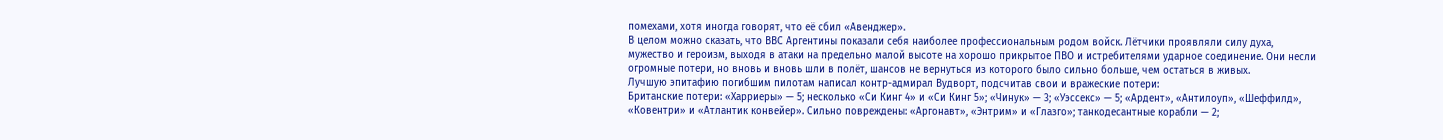помехами, хотя иногда говорят, что её сбил «Авенджер».
В целом можно сказать, что ВВС Аргентины показали себя наиболее профессиональным родом войск. Лётчики проявляли силу духа, мужество и героизм, выходя в атаки на предельно малой высоте на хорошо прикрытое ПВО и истребителями ударное соединение. Они несли огромные потери, но вновь и вновь шли в полёт, шансов не вернуться из которого было сильно больше, чем остаться в живых.
Лучшую эпитафию погибшим пилотам написал контр-адмирал Вудворт, подсчитав свои и вражеские потери:
Британские потери: «Харриеры» — 5; несколько «Си Кинг 4» и «Си Кинг 5»; «Чинук» — 3; «Уэссекс» — 5; «Ардент», «Антилоуп», «Шеффилд», «Ковентри» и «Атлантик конвейер». Сильно повреждены: «Аргонавт», «Энтрим» и «Глазго»; танкодесантные корабли — 2;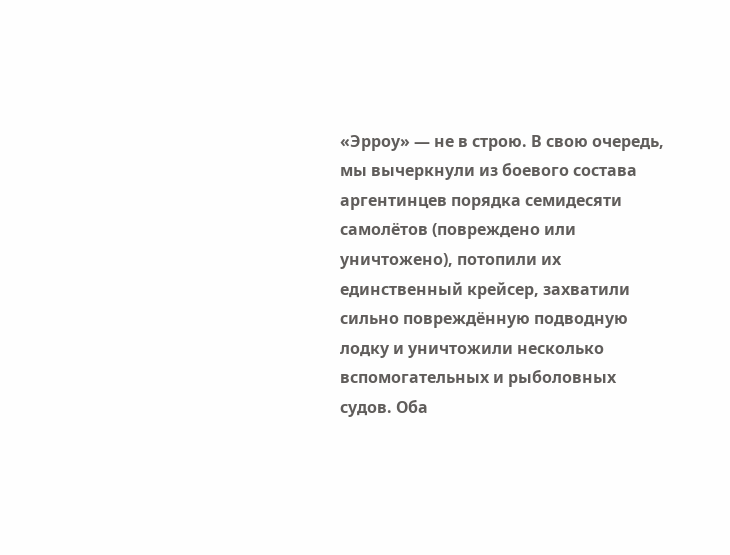«Эрроу» — не в строю. В свою очередь, мы вычеркнули из боевого состава аргентинцев порядка семидесяти самолётов (повреждено или уничтожено), потопили их единственный крейсер, захватили сильно повреждённую подводную лодку и уничтожили несколько вспомогательных и рыболовных судов. Оба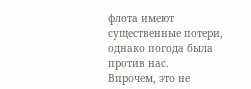флота имеют существенные потери, однако погода была против нас.
Впрочем, это не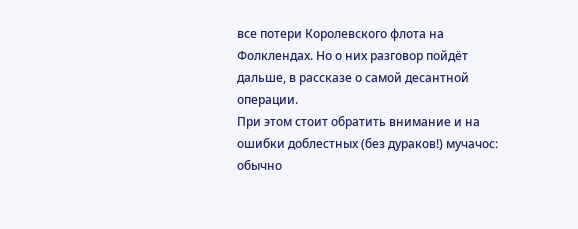все потери Королевского флота на Фолклендах. Но о них разговор пойдёт дальше, в рассказе о самой десантной операции.
При этом стоит обратить внимание и на ошибки доблестных (без дураков!) мучачос: обычно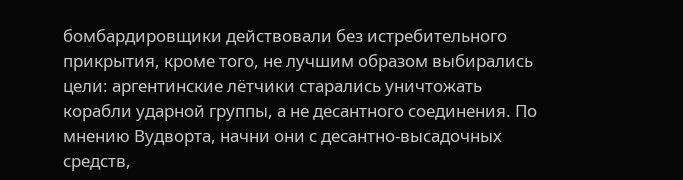бомбардировщики действовали без истребительного прикрытия, кроме того, не лучшим образом выбирались цели: аргентинские лётчики старались уничтожать корабли ударной группы, а не десантного соединения. По мнению Вудворта, начни они с десантно-высадочных средств,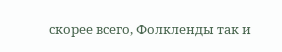скорее всего, Фолкленды так и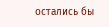остались бы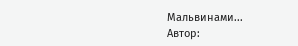Мальвинами...
Автор: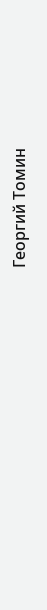Георгий Томин